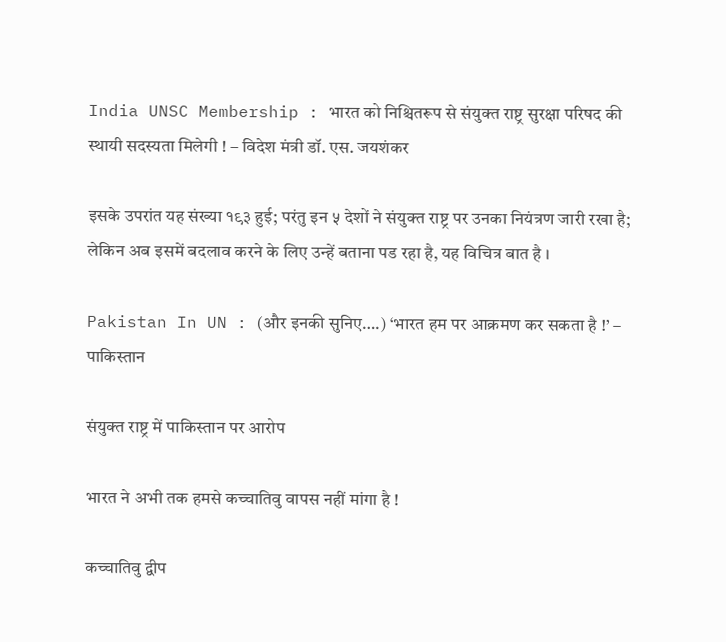India UNSC Membership : भारत को निश्चितरूप से संयुक्त राष्ट्र सुरक्षा परिषद की स्थायी सदस्यता मिलेगी ! – विदेश मंत्री डॉ. एस. जयशंकर

इसके उपरांत यह संख्या १९३ हुई; परंतु इन ५ देशों ने संयुक्त राष्ट्र पर उनका नियंत्रण जारी रखा है; लेकिन अब इसमें बदलाव करने के लिए उन्हें बताना पड रहा है, यह विचित्र बात है ।

Pakistan In UN : (और इनकी सुनिए….) ‘भारत हम पर आक्रमण कर सकता है !’ – पाकिस्तान

संयुक्त राष्ट्र में पाकिस्तान पर आरोप

भारत ने अभी तक हमसे कच्‍चातिवु वापस नहीं मांगा है !

कच्‍चातिवु द्वीप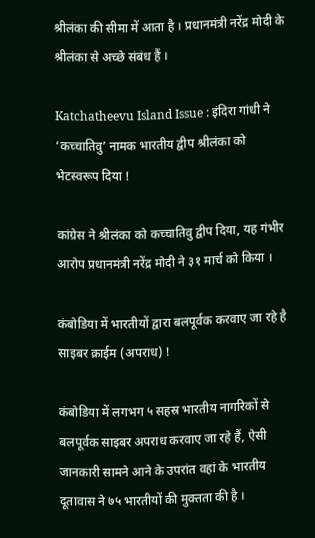श्रीलंका की सीमा में आता है । प्रधानमंत्री नरेंद्र मोदी के श्रीलंका से अच्‍छे संबंध हैं ।

Katchatheevu Island Issue : इंदिरा गांधी ने ‘कच्चातिवु’ नामक भारतीय द्वीप श्रीलंका को भेटस्वरूप दिया !

कांग्रेस ने श्रीलंका को कच्चातिवु द्वीप दिया, यह गंभीर आरोप प्रधानमंत्री नरेंद्र मोदी ने ३१ मार्च को किया ।

कंबोडिया में भारतीयों द्वारा बलपूर्वक करवाए जा रहे है साइबर क्राईम (अपराध) !

कंबोडिया में लगभग ५ सहस्र भारतीय नागरिकों से बलपूर्वक साइबर अपराध करवाए जा रहे हैं, ऐसी जानकारी सामने आने के उपरांत वहां के भारतीय दूतावास ने ७५ भारतीयों की मुक्तता की है ।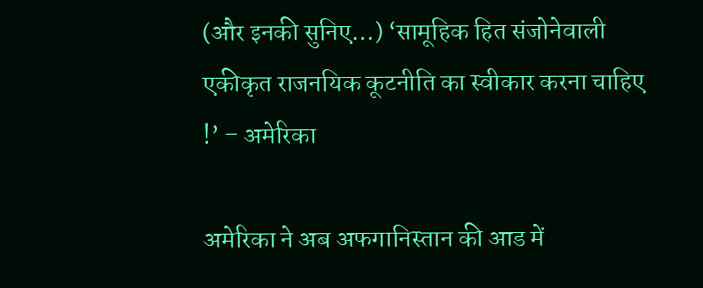(और इनकी सुनिए…) ‘सामूहिक हित संजोनेवाली एकीकृत राजनयिक कूटनीति का स्वीकार करना चाहिए !’ – अमेरिका

अमेरिका ने अब अफगानिस्तान की आड में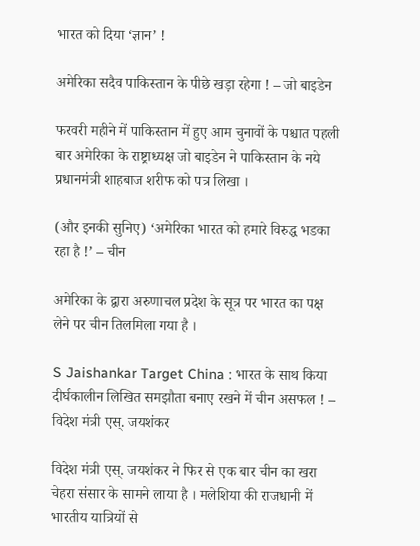भारत को दिया ‘ज्ञान’ !

अमेरिका सदैव पाकिस्तान के पीछे खड़ा रहेगा ! – जो बाइडेन

फरवरी महीने में पाकिस्तान में हुए आम चुनावों के पश्चात पहली बार अमेरिका के राष्ट्राध्यक्ष जो बाइडेन ने पाकिस्तान के नये प्रधानमंत्री शाहबाज शरीफ को पत्र लिखा ।

(और इनकी सुनिए) ‘अमेरिका भारत को हमारे विरुद्ध भडका रहा है !’ – चीन

अमेरिका के द्वारा अरुणाचल प्रदेश के सूत्र पर भारत का पक्ष लेने पर चीन तिलमिला गया है ।

S Jaishankar Target China : भारत के साथ किया दीर्घकालीन लिखित समझौता बनाए रखने में चीन असफल ! – विदेश मंत्री एस्. जयशंकर

विदेश मंत्री एस्. जयशंकर ने फिर से एक बार चीन का खरा चेहरा संसार के सामने लाया है । मलेशिया की राजधानी में भारतीय यात्रियों से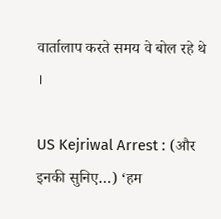वार्तालाप करते समय वे बोल रहे थे ।

US Kejriwal Arrest : (और इनकी सुनिए…) ‘हम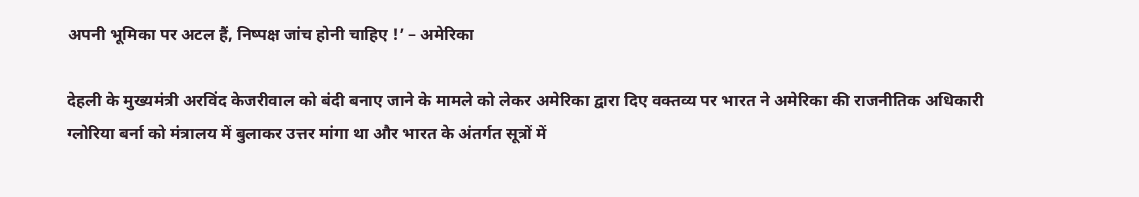अपनी भूमिका पर अटल हैं, निष्पक्ष जांच होनी चाहिए !’ – अमेरिका

देहली के मुख्यमंत्री अरविंद केजरीवाल को बंदी बनाए जाने के मामले को लेकर अमेरिका द्वारा दिए वक्तव्य पर भारत ने अमेरिका की राजनीतिक अधिकारी ग्लोरिया बर्ना को मंत्रालय में बुलाकर उत्तर मांगा था और भारत के अंतर्गत सूत्रों में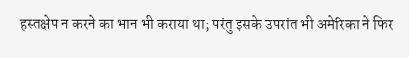हस्तक्षेप न करने का भान भी कराया था; परंतु इसके उपरांत भी अमेरिका ने फिर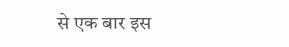से एक बार इस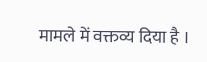मामले में वक्तव्य दिया है ।